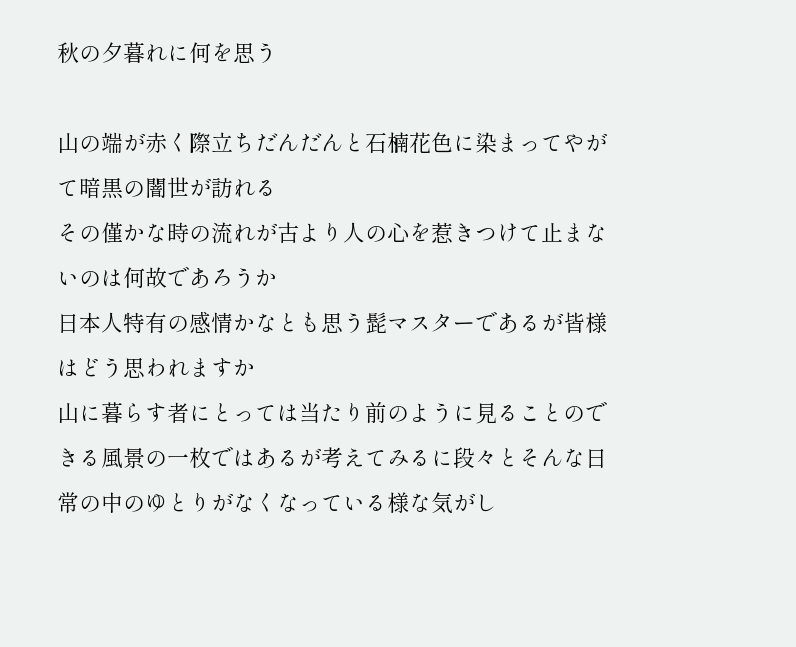秋の夕暮れに何を思う

山の端が赤く際立ちだんだんと石楠花色に染まってやがて暗黒の闇世が訪れる
その僅かな時の流れが古より人の心を惹きつけて止まないのは何故であろうか
日本人特有の感情かなとも思う髭マスターであるが皆様はどう思われますか
山に暮らす者にとっては当たり前のように見ることのできる風景の一枚ではあるが考えてみるに段々とそんな日常の中のゆとりがなくなっている様な気がし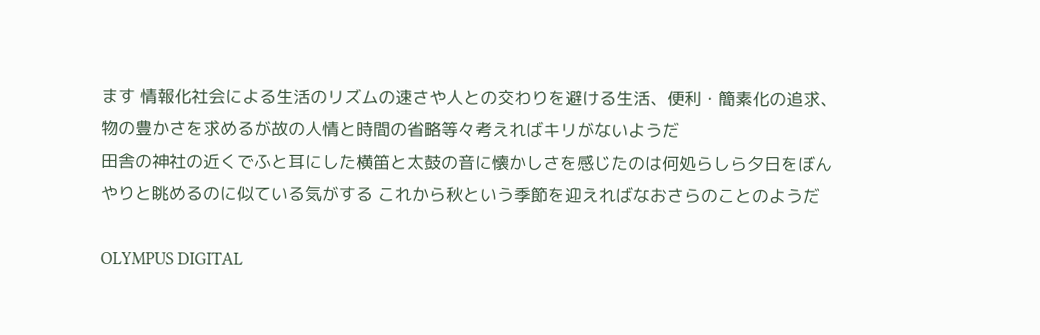ます 情報化社会による生活のリズムの速さや人との交わりを避ける生活、便利・簡素化の追求、物の豊かさを求めるが故の人情と時間の省略等々考えればキリがないようだ
田舎の神社の近くでふと耳にした横笛と太鼓の音に懐かしさを感じたのは何処らしら夕日をぼんやりと眺めるのに似ている気がする これから秋という季節を迎えればなおさらのことのようだ

OLYMPUS DIGITAL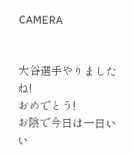CAMERA


大谷選手やりましたね!
おめでとう!
お陰で今日は一日いい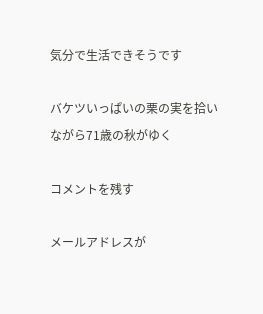気分で生活できそうです

バケツいっぱいの栗の実を拾いながら71歳の秋がゆく

コメントを残す

メールアドレスが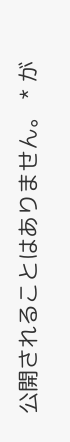公開されることはありません。 * が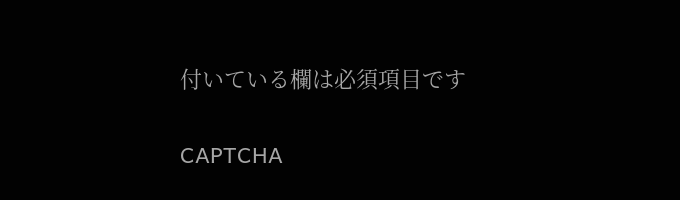付いている欄は必須項目です

CAPTCHA